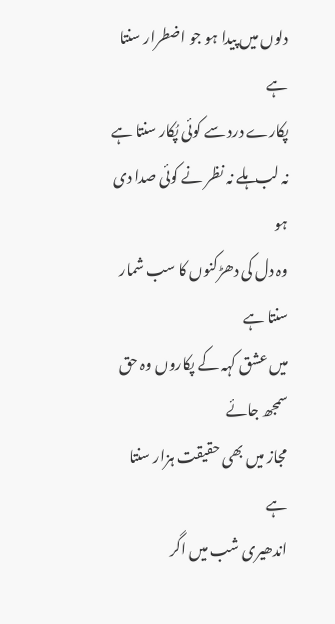دلوں میں پیدا ہو جو اضطرار سنتا ہے
پکارے درد سے کوئی پُکار سنتا ہے
نہ لب ہلے نہ نظر نے کوئی صدا دی ہو
وہ دل کی دھڑکنوں کا سب شمار سنتا ہے
میں عشق کہہ کے پکاروں وہ حق سمجھ جائے
مجاز میں بھی حقیقت ہزار سنتا ہے
اندھیری شب میں اگر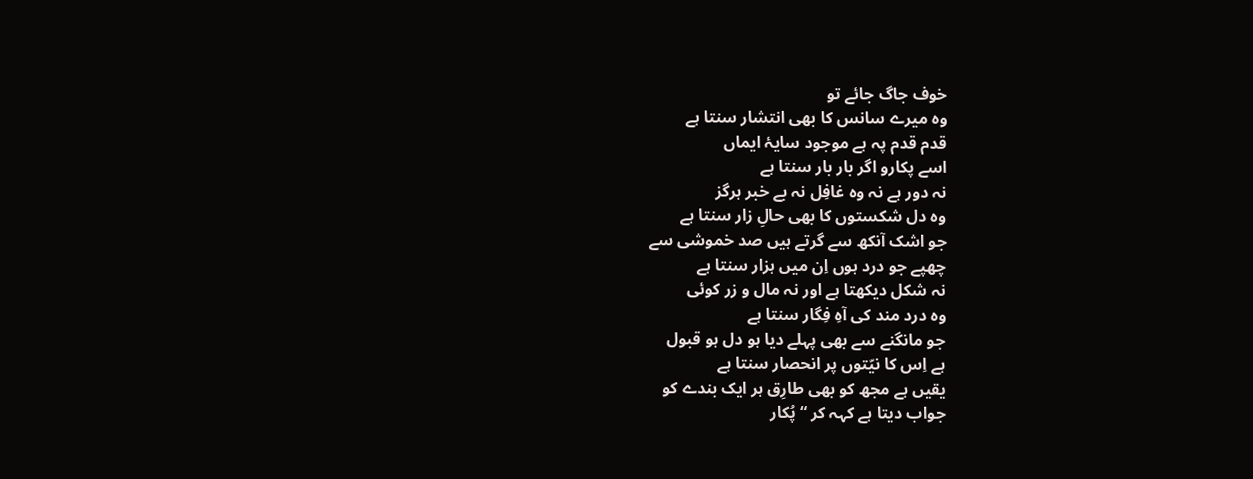خوف جاگ جائے تو
وہ میرے سانس کا بھی انتشار سنتا ہے
قدم قدم پہ ہے موجود سایۂ ایماں
اسے پکارو اگر بار بار سنتا ہے
نہ دور ہے نہ وہ غافِل نہ بے خبر ہرگز
وہ دل شکستوں کا بھی حالِ زار سنتا ہے
جو اشک آنکھ سے گرتے ہیں صد خموشی سے
چھپے جو درد ہوں اِن میں ہزار سنتا ہے
نہ شکل دیکھتا ہے اور نہ مال و زر کوئی
وہ درد مند کی آہِ فِگار سنتا ہے
جو مانگنے سے بھی پہلے دیا ہو دل ہو قبول
ہے اِس کا نیّتوں پر انحصار سنتا ہے
یقیں ہے مجھ کو بھی طارِق ہر ایک بندے کو
جواب دیتا ہے کہہ کر “پُکار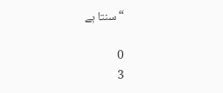“ سنتا ہے

0
3